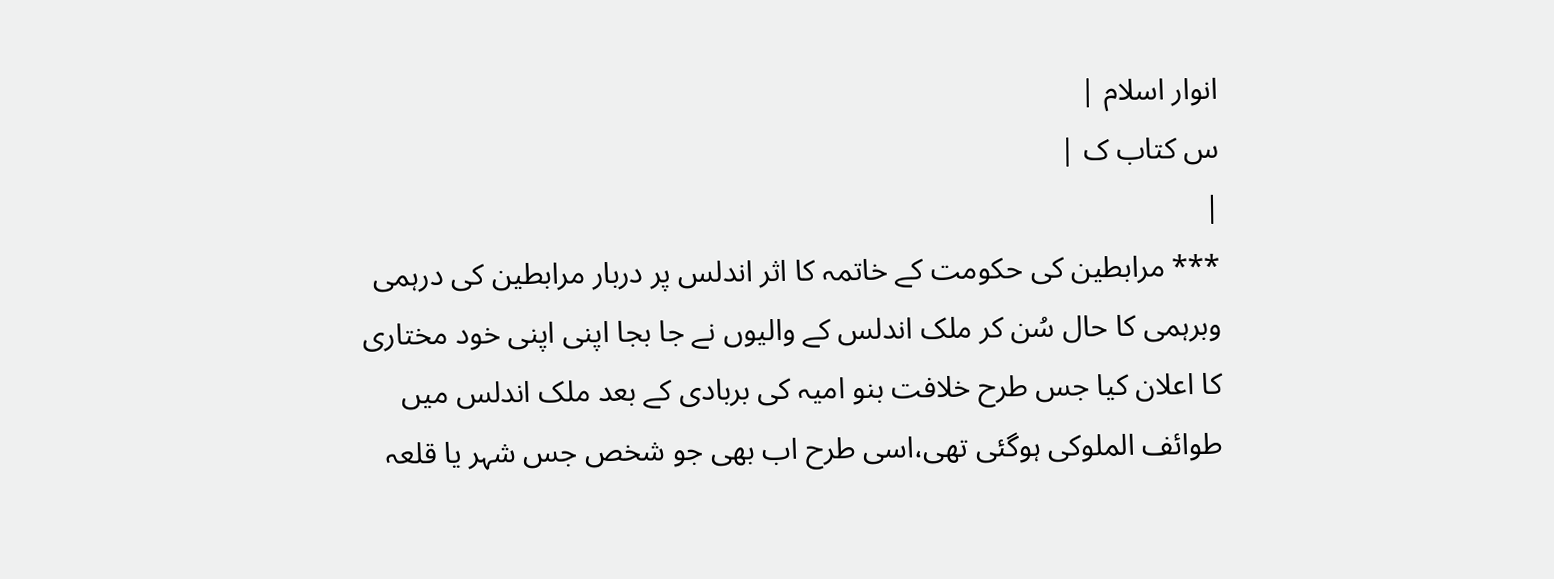انوار اسلام |
س کتاب ک |
|
*** مرابطین کی حکومت کے خاتمہ کا اثر اندلس پر دربار مرابطین کی درہمی وبرہمی کا حال سُن کر ملک اندلس کے والیوں نے جا بجا اپنی اپنی خود مختاری کا اعلان کیا جس طرح خلافت بنو امیہ کی بربادی کے بعد ملک اندلس میں طوائف الملوکی ہوگئی تھی،اسی طرح اب بھی جو شخص جس شہر یا قلعہ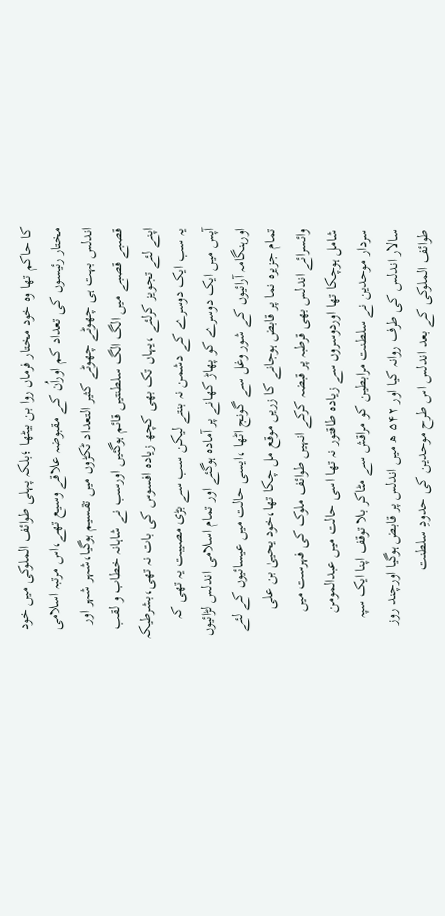کا حاکم تھا وہ خود مختار فرماں روا بن بیٹھا ؛بلکہ پہلی طوائف الملوکی میں خود مختار رئیسوں کی تعداد کم اوراُن کے مقبوضہ علاقے وسیع تھے،اس مرتبہ اسلامی اندلس بہت ہی چھوٹے چھوٹے کثیر التعداد ٹکڑوں میں تقسیم ہوگیا،شہر شہر اور قصبے قصبے میں الگ الگ سلطنتیں قائم ہوگئیں اورسب نے شاہانہ خطاب و لقب اپنے لئے تجویز کرلئے ،یہاں تک بھی کچھ زیادہ افسوس کی بات نہ تھی،بشرطیکہ یہ سب ایک دوسرے کے دشمن نہ بنتے لیکن سب سے بڑی مصیبت یہ تھی کہ آپس میں ایک دوسرے کو پھاڑ کھانے پر آمادہ ہوگئے اور تمام اسلامی اندلس لڑائیوں اورہنگامہ آرائیوں کے شور وغل سے گونج اٹھا ،ایسی حالت میں عیسائیوں کے لئے تمام جزیرہ نما پر قابض ہوجانے کا زریں موقع مل چکا تھا،خود یحییٰ بن علی وائسرائے اندلس بھی قرطبہ پر قبضہ کرکے انہیں طوائف ملوک کی فہرست میں شامل ہوچکا تھا اوردوسروں سے زیادہ طاقتور نہ تھا اسی حالت میں عبدالمومن سردار موحدین نے سلطنت مرابطین کو مراقش سے مٹاکر بلا توقف اپنا ایک سپہ سالار اندلس کی طرف روانہ کیا اور ۵۴۲ ھ میں اندلس پر قابض ہوگیا اورچند روز طوائف الملوکی کے بعد اندلس اس طرح موحدین کی حدودِ سلطنت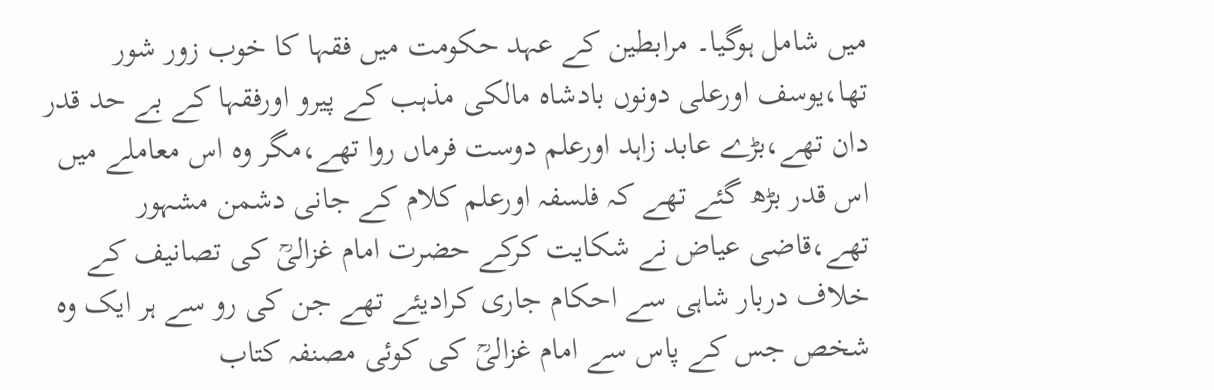میں شامل ہوگیا۔ مرابطین کے عہد حکومت میں فقہا کا خوب زور شور تھا،یوسف اورعلی دونوں بادشاہ مالکی مذہب کے پیرو اورفقہا کے بے حد قدر دان تھے،بڑے عابد زاہد اورعلم دوست فرماں روا تھے،مگر وہ اس معاملے میں اس قدر بڑھ گئے تھے کہ فلسفہ اورعلم کلام کے جانی دشمن مشہور تھے،قاضی عیاض نے شکایت کرکے حضرت امام غزالیؒ کی تصانیف کے خلاف دربار شاہی سے احکام جاری کرادیئے تھے جن کی رو سے ہر ایک وہ شخص جس کے پاس سے امام غزالیؒ کی کوئی مصنفہ کتاب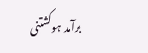برآمد ہوکشتنی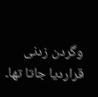وگردن زدنی قراردیا جاتا تھا۔